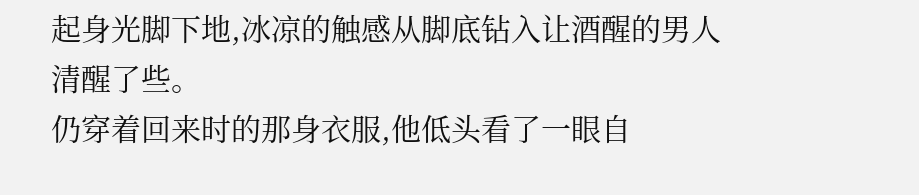起身光脚下地,冰凉的触感从脚底钻入让酒醒的男人清醒了些。
仍穿着回来时的那身衣服,他低头看了一眼自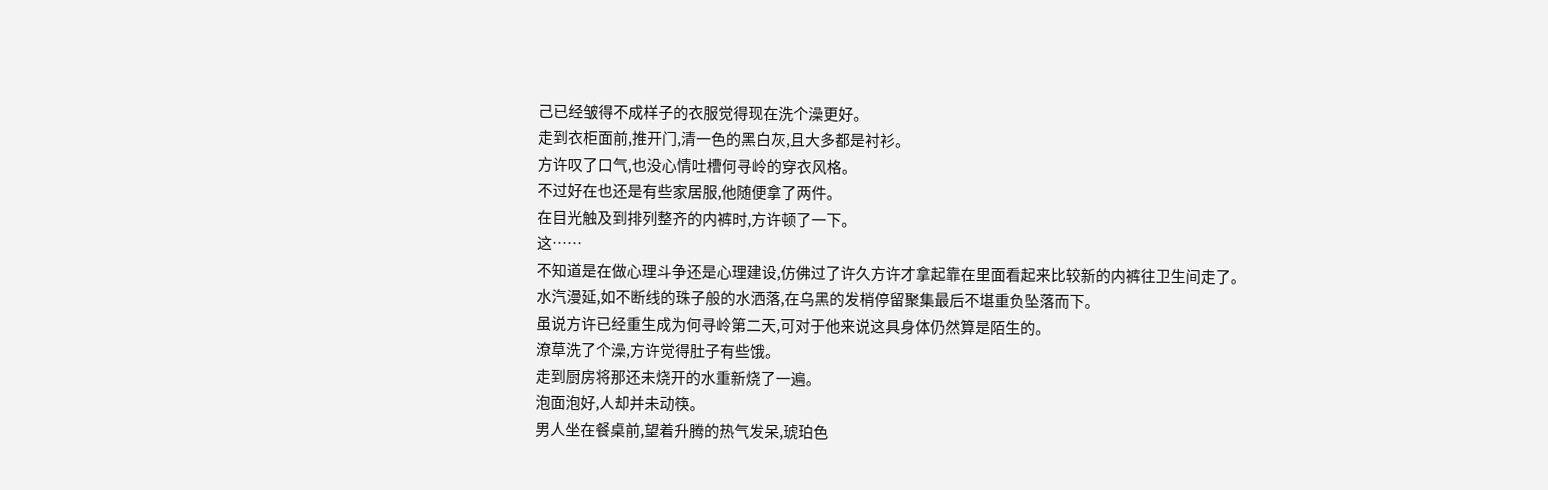己已经皱得不成样子的衣服觉得现在洗个澡更好。
走到衣柜面前,推开门,清一色的黑白灰,且大多都是衬衫。
方许叹了口气,也没心情吐槽何寻岭的穿衣风格。
不过好在也还是有些家居服,他随便拿了两件。
在目光触及到排列整齐的内裤时,方许顿了一下。
这……
不知道是在做心理斗争还是心理建设,仿佛过了许久方许才拿起靠在里面看起来比较新的内裤往卫生间走了。
水汽漫延,如不断线的珠子般的水洒落,在乌黑的发梢停留聚集最后不堪重负坠落而下。
虽说方许已经重生成为何寻岭第二天,可对于他来说这具身体仍然算是陌生的。
潦草洗了个澡,方许觉得肚子有些饿。
走到厨房将那还未烧开的水重新烧了一遍。
泡面泡好,人却并未动筷。
男人坐在餐桌前,望着升腾的热气发呆,琥珀色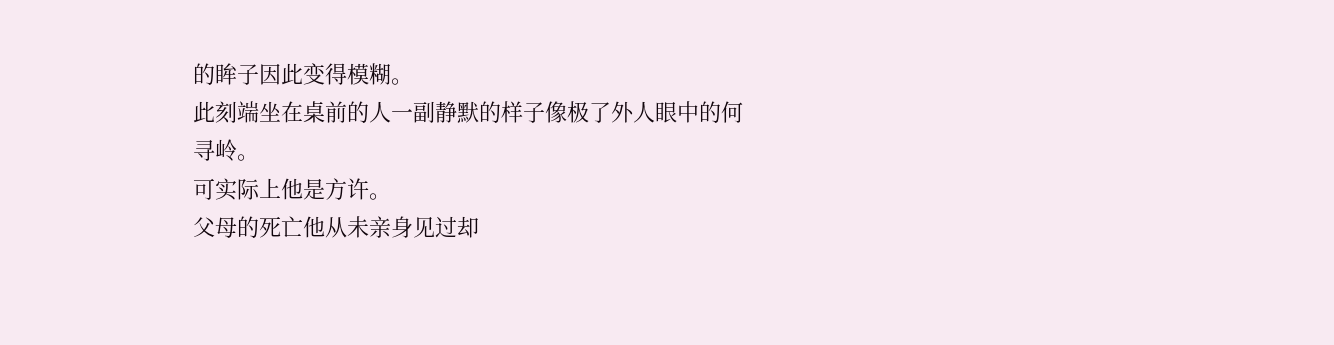的眸子因此变得模糊。
此刻端坐在桌前的人一副静默的样子像极了外人眼中的何寻岭。
可实际上他是方许。
父母的死亡他从未亲身见过却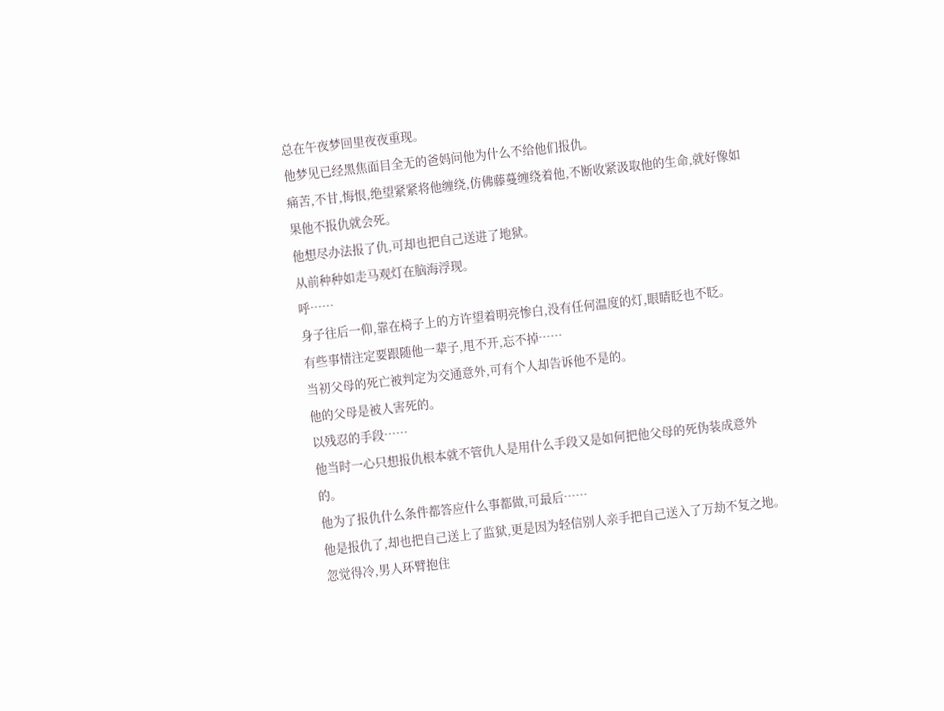总在午夜梦回里夜夜重现。
他梦见已经黑焦面目全无的爸妈问他为什么不给他们报仇。
痛苦,不甘,悔恨,绝望紧紧将他缠绕,仿佛藤蔓缠绕着他,不断收紧汲取他的生命,就好像如果他不报仇就会死。
他想尽办法报了仇,可却也把自己送进了地狱。
从前种种如走马观灯在脑海浮现。
呼……
身子往后一仰,靠在椅子上的方许望着明亮惨白,没有任何温度的灯,眼睛眨也不眨。
有些事情注定要跟随他一辈子,甩不开,忘不掉……
当初父母的死亡被判定为交通意外,可有个人却告诉他不是的。
他的父母是被人害死的。
以残忍的手段……
他当时一心只想报仇根本就不管仇人是用什么手段又是如何把他父母的死伪装成意外的。
他为了报仇什么条件都答应什么事都做,可最后……
他是报仇了,却也把自己送上了监狱,更是因为轻信别人亲手把自己送入了万劫不复之地。
忽觉得冷,男人环臂抱住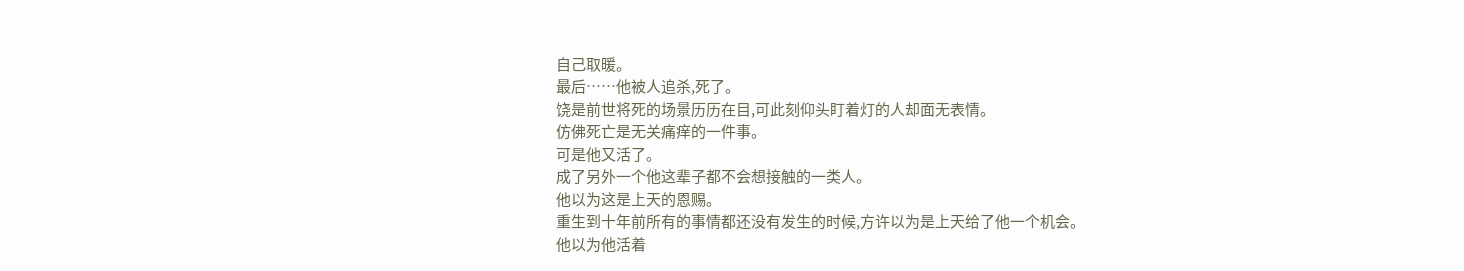自己取暖。
最后……他被人追杀,死了。
饶是前世将死的场景历历在目,可此刻仰头盯着灯的人却面无表情。
仿佛死亡是无关痛痒的一件事。
可是他又活了。
成了另外一个他这辈子都不会想接触的一类人。
他以为这是上天的恩赐。
重生到十年前所有的事情都还没有发生的时候,方许以为是上天给了他一个机会。
他以为他活着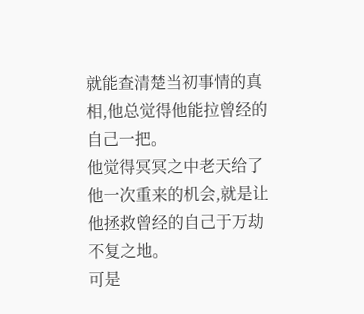就能查清楚当初事情的真相,他总觉得他能拉曾经的自己一把。
他觉得冥冥之中老天给了他一次重来的机会,就是让他拯救曾经的自己于万劫不复之地。
可是